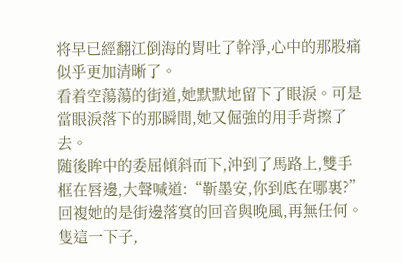将早已經翻江倒海的胃吐了幹淨,心中的那股痛似乎更加清晰了。
看着空蕩蕩的街道,她默默地留下了眼淚。可是當眼淚落下的那瞬間,她又倔強的用手背擦了去。
随後眸中的委屈傾斜而下,沖到了馬路上,雙手框在唇邊,大聲喊道:“靳墨安,你到底在哪裏?”
回複她的是街邊落寞的回音與晚風,再無任何。隻這一下子,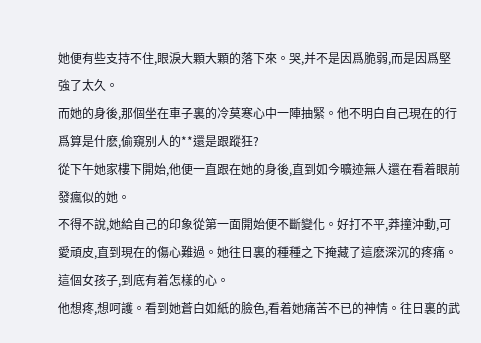她便有些支持不住,眼淚大顆大顆的落下來。哭,并不是因爲脆弱,而是因爲堅強了太久。
而她的身後,那個坐在車子裏的冷莫寒心中一陣抽緊。他不明白自己現在的行爲算是什麽,偷窺别人的**還是跟蹤狂?
從下午她家樓下開始,他便一直跟在她的身後,直到如今曠迹無人還在看着眼前發瘋似的她。
不得不說,她給自己的印象從第一面開始便不斷變化。好打不平,莽撞沖動,可愛頑皮,直到現在的傷心難過。她往日裏的種種之下掩藏了這麽深沉的疼痛。這個女孩子,到底有着怎樣的心。
他想疼,想呵護。看到她蒼白如紙的臉色,看着她痛苦不已的神情。往日裏的武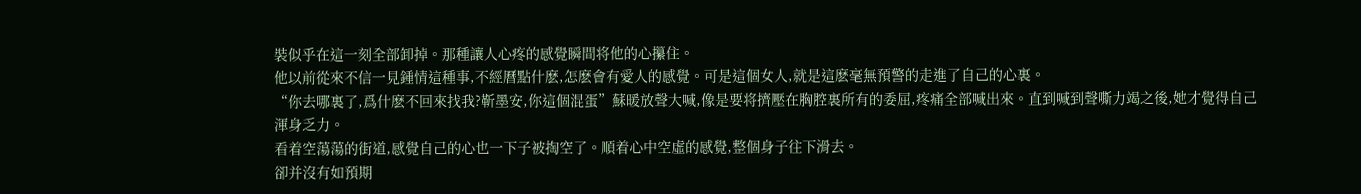裝似乎在這一刻全部卸掉。那種讓人心疼的感覺瞬間将他的心攥住。
他以前從來不信一見鍾情這種事,不經曆點什麽,怎麽會有愛人的感覺。可是這個女人,就是這麽毫無預警的走進了自己的心裏。
“你去哪裏了,爲什麽不回來找我?靳墨安,你這個混蛋”蘇暖放聲大喊,像是要将擠壓在胸腔裏所有的委屈,疼痛全部喊出來。直到喊到聲嘶力竭之後,她才覺得自己渾身乏力。
看着空蕩蕩的街道,感覺自己的心也一下子被掏空了。順着心中空虛的感覺,整個身子往下滑去。
卻并沒有如預期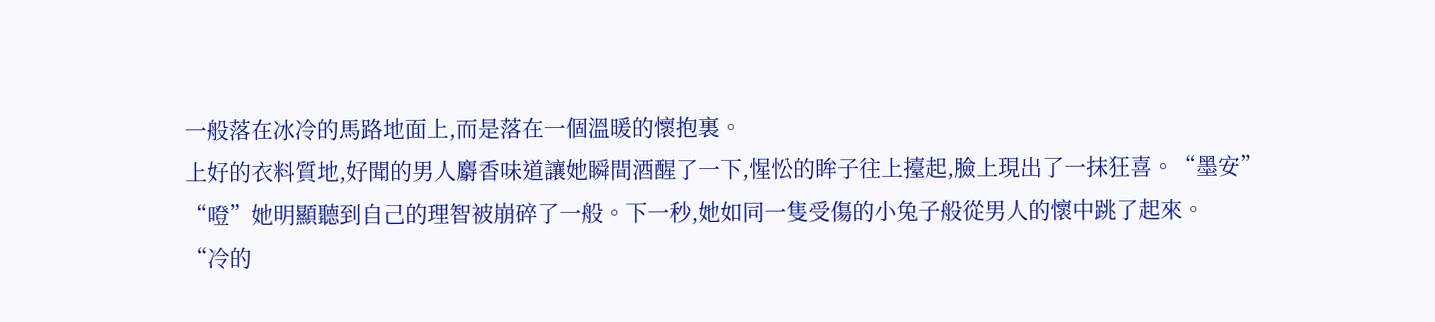一般落在冰冷的馬路地面上,而是落在一個溫暖的懷抱裏。
上好的衣料質地,好聞的男人麝香味道讓她瞬間酒醒了一下,惺忪的眸子往上擡起,臉上現出了一抹狂喜。“墨安”
“噔”她明顯聽到自己的理智被崩碎了一般。下一秒,她如同一隻受傷的小兔子般從男人的懷中跳了起來。
“冷的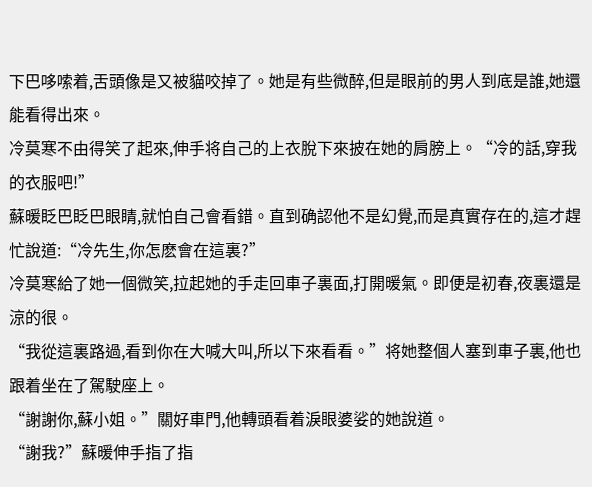下巴哆嗦着,舌頭像是又被貓咬掉了。她是有些微醉,但是眼前的男人到底是誰,她還能看得出來。
冷莫寒不由得笑了起來,伸手将自己的上衣脫下來披在她的肩膀上。“冷的話,穿我的衣服吧!”
蘇暖眨巴眨巴眼睛,就怕自己會看錯。直到确認他不是幻覺,而是真實存在的,這才趕忙說道:“冷先生,你怎麽會在這裏?”
冷莫寒給了她一個微笑,拉起她的手走回車子裏面,打開暖氣。即便是初春,夜裏還是涼的很。
“我從這裏路過,看到你在大喊大叫,所以下來看看。”将她整個人塞到車子裏,他也跟着坐在了駕駛座上。
“謝謝你,蘇小姐。”關好車門,他轉頭看着淚眼婆娑的她說道。
“謝我?”蘇暖伸手指了指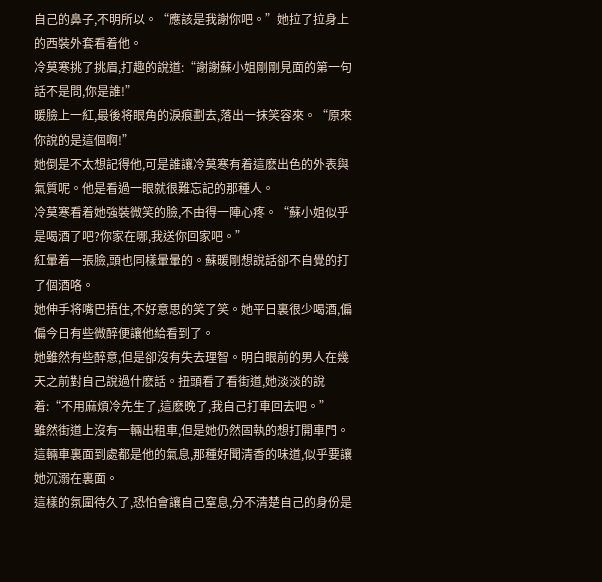自己的鼻子,不明所以。“應該是我謝你吧。”她拉了拉身上的西裝外套看着他。
冷莫寒挑了挑眉,打趣的說道:“謝謝蘇小姐剛剛見面的第一句話不是問,你是誰!”
暖臉上一紅,最後将眼角的淚痕劃去,落出一抹笑容來。“原來你說的是這個啊!”
她倒是不太想記得他,可是誰讓冷莫寒有着這麽出色的外表與氣質呢。他是看過一眼就很難忘記的那種人。
冷莫寒看着她強裝微笑的臉,不由得一陣心疼。“蘇小姐似乎是喝酒了吧?你家在哪,我送你回家吧。”
紅暈着一張臉,頭也同樣暈暈的。蘇暖剛想說話卻不自覺的打了個酒咯。
她伸手将嘴巴捂住,不好意思的笑了笑。她平日裏很少喝酒,偏偏今日有些微醉便讓他給看到了。
她雖然有些醉意,但是卻沒有失去理智。明白眼前的男人在幾天之前對自己說過什麽話。扭頭看了看街道,她淡淡的說着:“不用麻煩冷先生了,這麽晚了,我自己打車回去吧。”
雖然街道上沒有一輛出租車,但是她仍然固執的想打開車門。這輛車裏面到處都是他的氣息,那種好聞清香的味道,似乎要讓她沉溺在裏面。
這樣的氛圍待久了,恐怕會讓自己窒息,分不清楚自己的身份是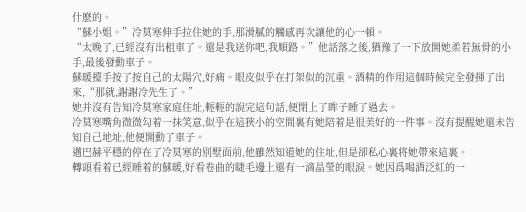什麽的。
“蘇小姐。”冷莫寒伸手拉住她的手,那滑膩的觸感再次讓他的心一頓。
“太晚了,已經沒有出租車了。還是我送你吧,我順路。”他話落之後,猶豫了一下放開她柔若無骨的小手,最後發動車子。
蘇暖擡手按了按自己的太陽穴,好痛。眼皮似乎在打架似的沉重。酒精的作用這個時候完全發揮了出來,“那就,謝謝冷先生了。”
她并沒有告知冷莫寒家庭住址,輕輕的說完這句話,便閉上了眸子睡了過去。
冷莫寒嘴角微微勾着一抹笑意,似乎在這狹小的空間裏有她陪着是很美好的一件事。沒有提醒她還未告知自己地址,他便開動了車子。
邁巴赫平穩的停在了冷莫寒的别墅面前,他雖然知道她的住址,但是卻私心裏将她帶來這裏。
轉頭看着已經睡着的蘇暖,好看卷曲的睫毛邊上還有一滴晶瑩的眼淚。她因爲喝酒泛紅的一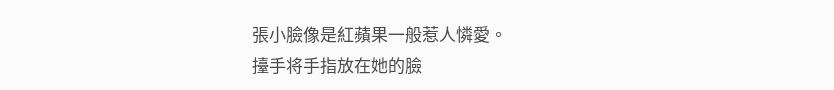張小臉像是紅蘋果一般惹人憐愛。
擡手将手指放在她的臉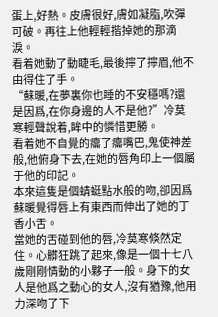蛋上,好熱。皮膚很好,膚如凝脂,吹彈可破。再往上他輕輕揩掉她的那滴淚。
看着她動了動睫毛,最後擰了擰眉,他不由得住了手。
“蘇暖,在夢裏你也睡的不安穩嗎?還是因爲,在你身邊的人不是他?”冷莫寒輕聲說着,眸中的憐惜更勝。
看着她不自覺的癟了癟嘴巴,鬼使神差般,他俯身下去,在她的唇角印上一個屬于他的印記。
本來這隻是個蜻蜓點水般的吻,卻因爲蘇暖覺得唇上有東西而伸出了她的丁香小舌。
當她的舌碰到他的唇,冷莫寒倏然定住。心髒狂跳了起來,像是一個十七八歲剛剛情動的小夥子一般。身下的女人是他爲之動心的女人,沒有猶豫,他用力深吻了下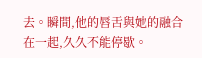去。瞬間,他的唇舌與她的融合在一起,久久不能停歇。